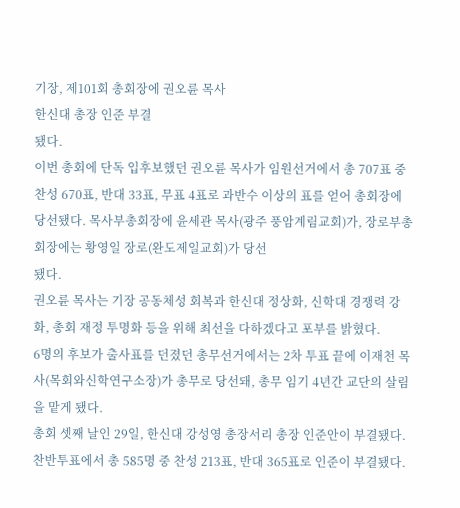기장, 제101회 총회장에 권오륜 목사
한신대 총장 인준 부결
됐다.
이번 총회에 단독 입후보했던 권오륜 목사가 임원선거에서 총 707표 중 찬성 670표, 반대 33표, 무표 4표로 과반수 이상의 표를 얻어 총회장에 당선됐다. 목사부총회장에 윤세관 목사(광주 풍암계림교회)가, 장로부총회장에는 황영일 장로(완도제일교회)가 당선
됐다.
권오륜 목사는 기장 공동체성 회복과 한신대 정상화, 신학대 경쟁력 강화, 총회 재정 투명화 등을 위해 최선을 다하겠다고 포부를 밝혔다.
6명의 후보가 출사표를 던졌던 총무선거에서는 2차 투표 끝에 이재천 목사(목회와신학연구소장)가 총무로 당선돼, 총무 임기 4년간 교단의 살림을 맡게 됐다.
총회 셋째 날인 29일, 한신대 강성영 총장서리 총장 인준안이 부결됐다. 찬반투표에서 총 585명 중 찬성 213표, 반대 365표로 인준이 부결됐다.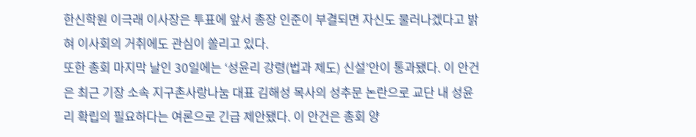한신학원 이극래 이사장은 투표에 앞서 총장 인준이 부결되면 자신도 물러나겠다고 밝혀 이사회의 거취에도 관심이 쏠리고 있다.
또한 총회 마지막 날인 30일에는 ‘성윤리 강령(법과 제도) 신설’안이 통과됐다. 이 안건은 최근 기장 소속 지구촌사랑나눔 대표 김해성 목사의 성추문 논란으로 교단 내 성윤리 확립의 필요하다는 여론으로 긴급 제안됐다. 이 안건은 총회 양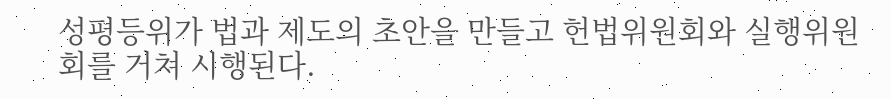성평등위가 법과 제도의 초안을 만들고 헌법위원회와 실행위원회를 거쳐 시행된다.